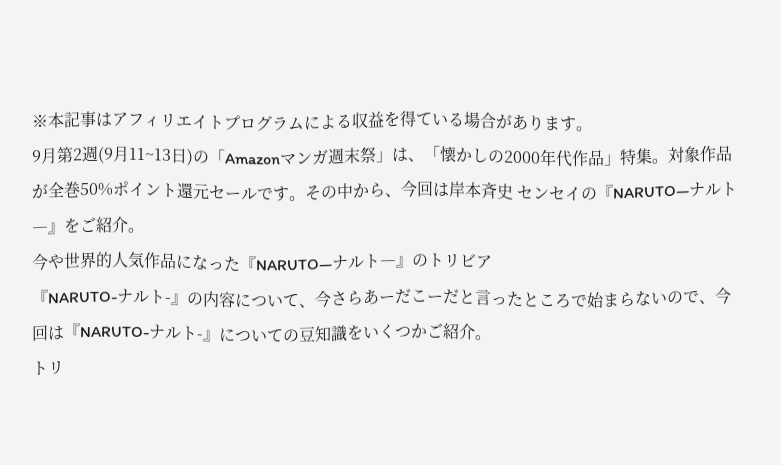※本記事はアフィリエイトプログラムによる収益を得ている場合があります。
9月第2週(9月11~13日)の「Amazonマンガ週末祭」は、「懐かしの2000年代作品」特集。対象作品が全巻50%ポイント還元セールです。その中から、今回は岸本斉史 センセイの『NARUTO―ナルト―』をご紹介。
今や世界的人気作品になった『NARUTO―ナルト―』のトリビア
『NARUTO-ナルト-』の内容について、今さらあーだこーだと言ったところで始まらないので、今回は『NARUTO-ナルト-』についての豆知識をいくつかご紹介。
トリ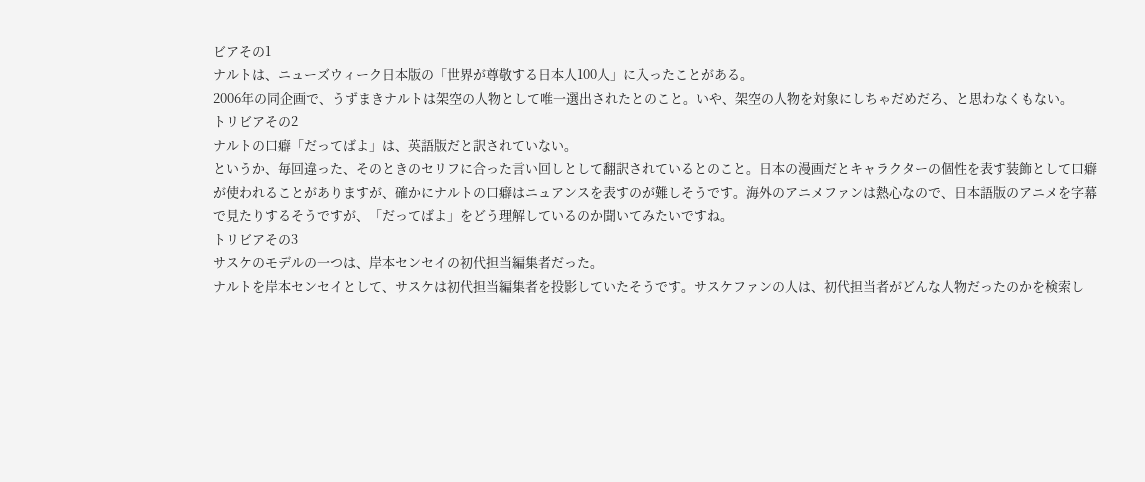ビアその1
ナルトは、ニューズウィーク日本版の「世界が尊敬する日本人100人」に入ったことがある。
2006年の同企画で、うずまきナルトは架空の人物として唯一選出されたとのこと。いや、架空の人物を対象にしちゃだめだろ、と思わなくもない。
トリビアその2
ナルトの口癖「だってばよ」は、英語版だと訳されていない。
というか、毎回違った、そのときのセリフに合った言い回しとして翻訳されているとのこと。日本の漫画だとキャラクターの個性を表す装飾として口癖が使われることがありますが、確かにナルトの口癖はニュアンスを表すのが難しそうです。海外のアニメファンは熱心なので、日本語版のアニメを字幕で見たりするそうですが、「だってばよ」をどう理解しているのか聞いてみたいですね。
トリビアその3
サスケのモデルの一つは、岸本センセイの初代担当編集者だった。
ナルトを岸本センセイとして、サスケは初代担当編集者を投影していたそうです。サスケファンの人は、初代担当者がどんな人物だったのかを検索し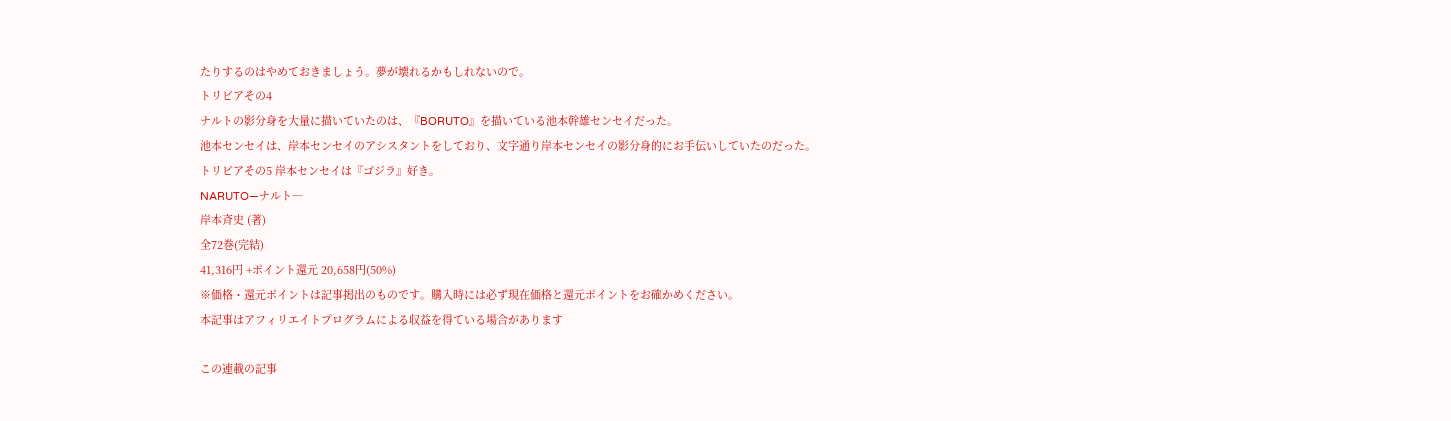たりするのはやめておきましょう。夢が壊れるかもしれないので。
トリビアその4
ナルトの影分身を大量に描いていたのは、『BORUTO』を描いている池本幹雄センセイだった。
池本センセイは、岸本センセイのアシスタントをしており、文字通り岸本センセイの影分身的にお手伝いしていたのだった。
トリビアその5 岸本センセイは『ゴジラ』好き。
NARUTO―ナルト―
岸本斉史 (著)
全72巻(完結)
41,316円 +ポイント還元 20,658円(50%)
※価格・還元ポイントは記事掲出のものです。購入時には必ず現在価格と還元ポイントをお確かめください。
本記事はアフィリエイトプログラムによる収益を得ている場合があります

この連載の記事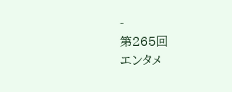-
第265回
エンタメ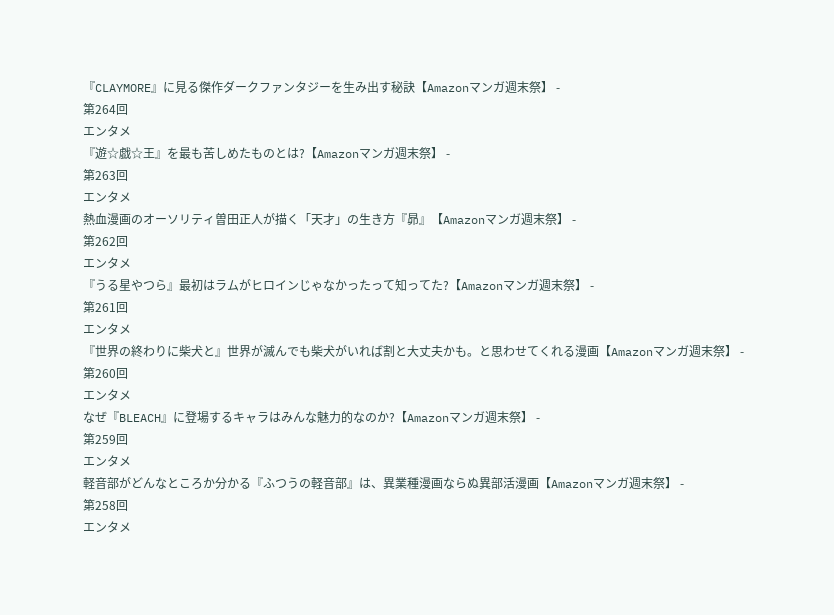『CLAYMORE』に見る傑作ダークファンタジーを生み出す秘訣【Amazonマンガ週末祭】 -
第264回
エンタメ
『遊☆戯☆王』を最も苦しめたものとは?【Amazonマンガ週末祭】 -
第263回
エンタメ
熱血漫画のオーソリティ曽田正人が描く「天才」の生き方『昴』【Amazonマンガ週末祭】 -
第262回
エンタメ
『うる星やつら』最初はラムがヒロインじゃなかったって知ってた?【Amazonマンガ週末祭】 -
第261回
エンタメ
『世界の終わりに柴犬と』世界が滅んでも柴犬がいれば割と大丈夫かも。と思わせてくれる漫画【Amazonマンガ週末祭】 -
第260回
エンタメ
なぜ『BLEACH』に登場するキャラはみんな魅力的なのか?【Amazonマンガ週末祭】 -
第259回
エンタメ
軽音部がどんなところか分かる『ふつうの軽音部』は、異業種漫画ならぬ異部活漫画【Amazonマンガ週末祭】 -
第258回
エンタメ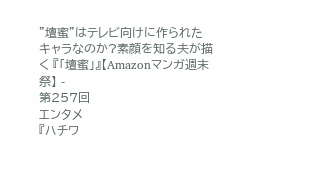”壇蜜”はテレビ向けに作られたキャラなのか?素顔を知る夫が描く 『「壇蜜」』【Amazonマンガ週末祭】 -
第257回
エンタメ
『ハチワ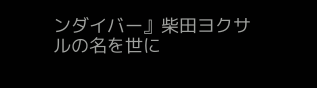ンダイバー』柴田ヨクサルの名を世に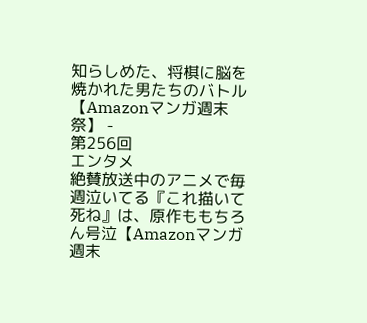知らしめた、将棋に脳を焼かれた男たちのバトル【Amazonマンガ週末祭】 -
第256回
エンタメ
絶賛放送中のアニメで毎週泣いてる『これ描いて死ね』は、原作ももちろん号泣【Amazonマンガ週末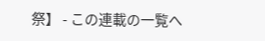祭】 - この連載の一覧へ